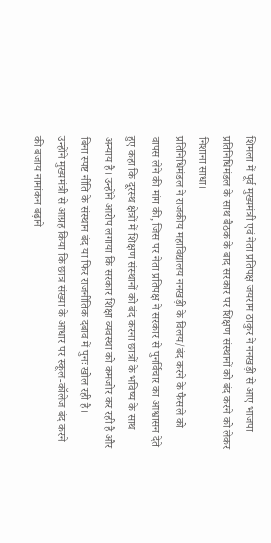शिमला में पूर्व मुख्यमंत्री एवं नेता प्रतिपक्ष जयराम ठाकुर ने ननखड़ी से आए भाजपा प्रतिनिधिमंडल के साथ बैठक के बाद सरकार पर शिक्षण संस्थानों को बंद करने को लेकर निशाना साधा।
प्रतिनिधिमंडल ने राजकीय महाविद्यालय ननखड़ी के विलय/बंद करने के फैसले को वापस लेने की मांग की, जिस पर नेता प्रतिपक्ष ने सरकार से पुनर्विचार का आश्वासन देते हुए कहा कि दूरस्थ क्षेत्रों में शिक्षण संस्थानों को बंद करना छात्रों के भविष्य के साथ अन्याय है। उन्होंने आरोप लगाया कि सरकार शिक्षा व्यवस्था को कमजोर कर रही है और बिना स्पष्ट नीति के संस्थान बंद या फिर राजनीतिक दबाव में पुनः खोल रही है।
उन्होंने मुख्यमंत्री से आग्रह किया कि छात्र संख्या के आधार पर स्कूल-कॉलेज बंद करने की बजाय नामांकन बढ़ाने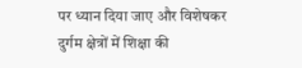पर ध्यान दिया जाए और विशेषकर दुर्गम क्षेत्रों में शिक्षा की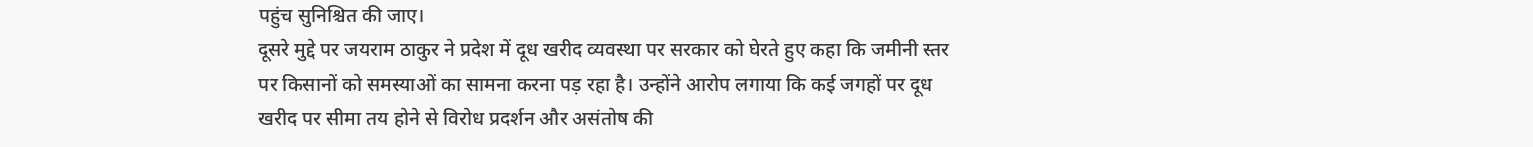पहुंच सुनिश्चित की जाए।
दूसरे मुद्दे पर जयराम ठाकुर ने प्रदेश में दूध खरीद व्यवस्था पर सरकार को घेरते हुए कहा कि जमीनी स्तर पर किसानों को समस्याओं का सामना करना पड़ रहा है। उन्होंने आरोप लगाया कि कई जगहों पर दूध खरीद पर सीमा तय होने से विरोध प्रदर्शन और असंतोष की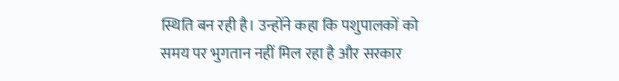स्थिति बन रही है। उन्होंने कहा कि पशुपालकों को समय पर भुगतान नहीं मिल रहा है और सरकार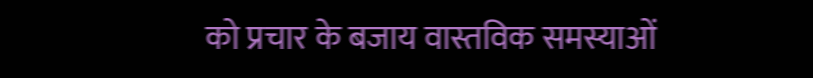को प्रचार के बजाय वास्तविक समस्याओं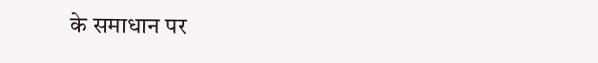के समाधान पर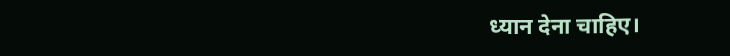ध्यान देना चाहिए।